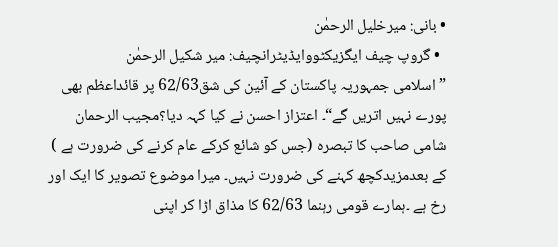• بانی: میرخلیل الرحمٰن
  • گروپ چیف ایگزیکٹووایڈیٹرانچیف: میر شکیل الرحمٰن
”اسلامی جمہوریہ پاکستان کے آئین کی شق62/63 پر قائداعظم بھی پورے نہیں اتریں گے“۔ اعتزاز احسن نے کیا کہہ دیا؟مجیب الرحمان شامی صاحب کا تبصرہ (جس کو شائع کرکے عام کرنے کی ضرورت ہے ) کے بعدمزیدکچھ کہنے کی ضرورت نہیں۔ میرا موضوع تصویر کا ایک اور رخ ہے ۔ہمارے قومی رہنما 62/63 کا مذاق اڑا کر اپنی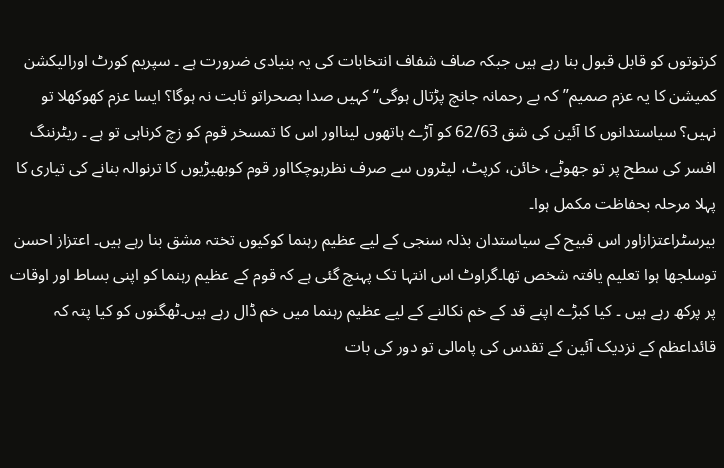کرتوتوں کو قابل قبول بنا رہے ہیں جبکہ صاف شفاف انتخابات کی یہ بنیادی ضرورت ہے ۔ سپریم کورٹ اورالیکشن کمیشن کا یہ عزم صمیم” کہ بے رحمانہ جانچ پڑتال ہوگی“ کہیں صدا بصحراتو ثابت نہ ہوگا؟ ایسا عزم کھوکھلا تو نہیں؟ سیاستدانوں کا آئین کی شق 62/63 کو آڑے ہاتھوں لینااور اس کا تمسخر قوم کو زچ کرناہی تو ہے ۔ ریٹرننگ افسر کی سطح پر تو جھوٹے، خائن، کرپٹ، لیٹروں سے صرف نظرہوچکااور قوم کوبھیڑیوں کا ترنوالہ بنانے کی تیاری کا پہلا مرحلہ بحفاظت مکمل ہوا۔
بیرسٹراعتزازاور اس قبیح کے سیاستدان بذلہ سنجی کے لیے عظیم رہنما کوکیوں تختہ مشق بنا رہے ہیں۔ اعتزاز احسن توسلجھا ہوا تعلیم یافتہ شخص تھا۔گراوٹ اس انتہا تک پہنچ گئی ہے کہ قوم کے عظیم رہنما کو اپنی بساط اور اوقات پر پرکھ رہے ہیں ۔ کیا کبڑے اپنے قد کے خم نکالنے کے لیے عظیم رہنما میں خم ڈال رہے ہیں۔ٹھگنوں کو کیا پتہ کہ قائداعظم کے نزدیک آئین کے تقدس کی پامالی تو دور کی بات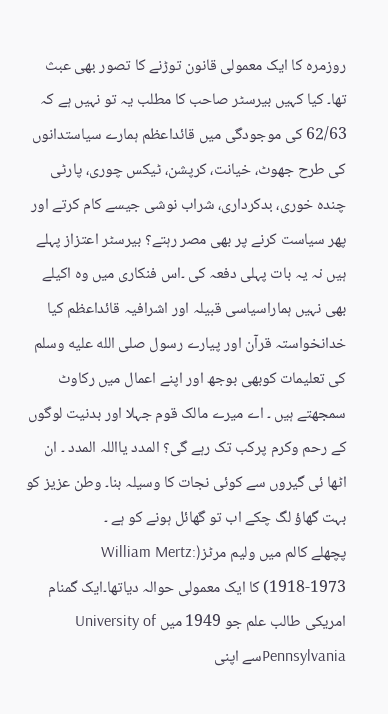روزمرہ کا ایک معمولی قانون توڑنے کا تصور بھی عبث تھا۔ کیا کہیں بیرسٹر صاحب کا مطلب یہ تو نہیں ہے کہ 62/63 کی موجودگی میں قائداعظم ہمارے سیاستدانوں کی طرح جھوٹ، خیانت، کرپشن، ٹیکس چوری، پارٹی چندہ خوری، بدکرداری، شراب نوشی جیسے کام کرتے اور پھر سیاست کرنے پر بھی مصر رہتے؟ بیرسٹر اعتزاز پہلے ہیں نہ یہ بات پہلی دفعہ کی ۔اس فنکاری میں وہ اکیلے بھی نہیں ہماراسیاسی قبیلہ اور اشرافیہ قائداعظم کیا خدانخواستہ قرآن اور پیارے رسول صلى الله عليه وسلم کی تعلیمات کوبھی بوجھ اور اپنے اعمال میں رکاوٹ سمجھتے ہیں ۔ اے میرے مالک قوم جہلا اور بدنیت لوگوں کے رحم وکرم پرکب تک رہے گی؟ المدد یااللہ المدد ۔ ان اٹھا ئی گیروں سے کوئی نجات کا وسیلہ بنا۔ وطن عزیز کو بہت گھاؤ لگ چکے اب تو گھائل ہونے کو ہے ۔
پچھلے کالم میں ولیم مرٹز(William Mertz: 1918-1973) کا ایک معمولی حوالہ دیاتھا۔ایک گمنام امریکی طالب علم جو 1949 میں University of Pennsylvaniaسے اپنی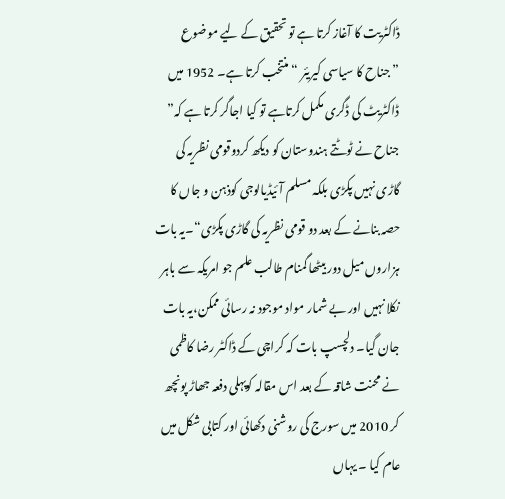ڈاکٹریت کا آغاز کرتا ہے تو تحقیق کے لیے موضوع ”جناح کا سیاسی کیریئر “ منتخب کرتا ہے۔ 1952 میں ڈاکٹریٹ کی ڈگری مکمل کرتاہے تو کیا اجاگر کرتا ہے کہ” جناح نے ٹوٹتے ہندوستان کو دیکھ کردوقومی نظریہ کی گاڑی نہیں پکڑی بلکہ مسلم آئیڈیالوجی کوذہن و جاں کا حصہ بنانے کے بعد دو قومی نظریہ کی گاڑی پکڑی“۔یہ بات ہزاروں میل دور بیٹھا گمنام طالب علم جو امریکہ سے باہر نکلا نہیں اور بے شمار مواد موجود نہ رسائی ممکن،یہ بات جان گیا۔ دلچسپ بات کہ کراچی کے ڈاکٹر رضا کاظمی نے محنت شاقہ کے بعد اس مقالہ کوپہلی دفعہ جھاڑ پونچھ کر 2010 میں سورج کی روشنی دکھائی اور کتابی شکل میں عام کیا ۔ یہاں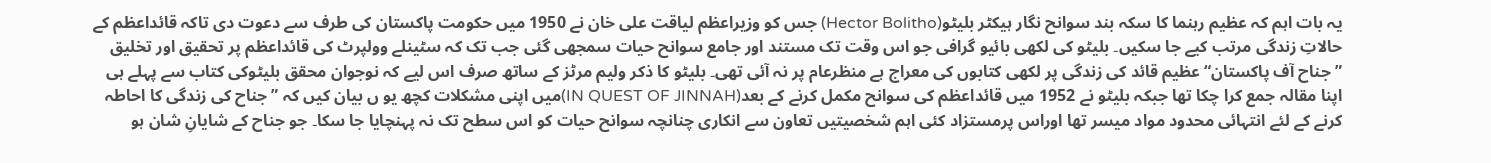یہ بات اہم کہ عظیم رہنما کا سکہ بند سوانح نگار ہیکٹر بلیٹو(Hector Bolitho) جس کو وزیراعظم لیاقت علی خان نے 1950 میں حکومت پاکستان کی طرف سے دعوت دی تاکہ قائداعظم کے حالاتِ زندگی مرتب کیے جا سکیں۔ بلیٹو کی لکھی بائیو گرافی جو اس وقت تک مستند اور جامع سوانح حیات سمجھی گئی جب تک کہ سٹینلے وولپرٹ کی قائداعظم پر تحقیق اور تخلیق ”جناح آف پاکستان“ عظیم قائد کی زندگی پر لکھی کتابوں کی معراج ہے منظرعام پر نہ آئی تھی۔ بلیٹو کا ذکر ولیم مرٹز کے ساتھ صرف اس لیے کہ نوجوان محقق بلیٹوکی کتاب سے پہلے ہی اپنا مقالہ جمع کرا چکا تھا جبکہ بلیٹو نے 1952 میں قائداعظم کی سوانح مکمل کرنے کے بعد(IN QUEST OF JINNAH)میں اپنی مشکلات کچھ یو ں بیان کیں کہ ”جناح کی زندگی کا احاطہ کرنے کے لئے انتہائی محدود مواد میسر تھا اوراس پرمستزاد کئی اہم شخصیتیں تعاون سے انکاری چنانچہ سوانح حیات کو اس سطح تک نہ پہنچایا جا سکا۔ جو جناح کے شایانِ شان ہو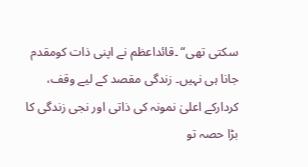سکتی تھی“ ۔قائداعظم نے اپنی ذات کومقدم جانا ہی نہیں۔ زندگی مقصد کے لیے وقف، کردارکے اعلیٰ نمونہ کی ذاتی اور نجی زندگی کا بڑا حصہ تو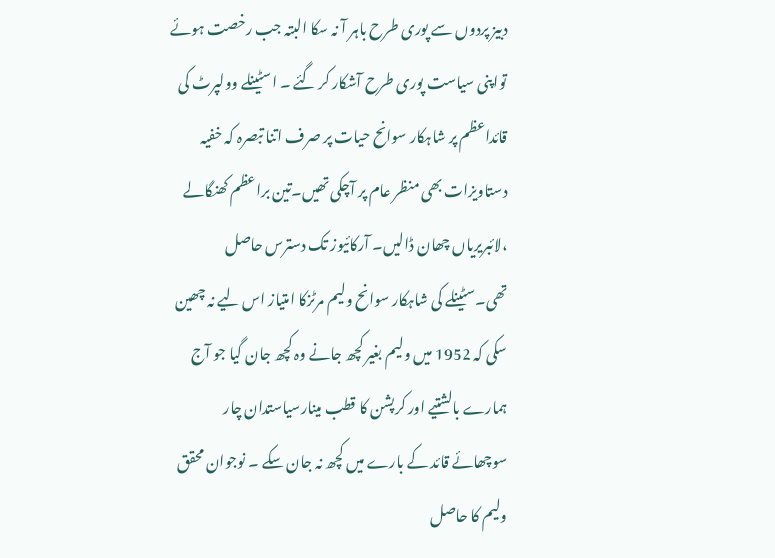دبیز پردوں سے پوری طرح باہر آ نہ سکا البتہ جب رخصت ہوئے تواپنی سیاست پوری طرح آشکار کر گئے ۔ اسٹینلے وولپرٹ کی قائداعظم پر شاہکار سوانح حیات پر صرف اتنا تبصرہ کہ خفیہ دستاویزات بھی منظر عام پر آچکی تھیں۔تین براعظم کھنگالے ،لائبریریاں چھان ڈالیں۔ آرکائیوز تک دسترس حاصل تھی۔سٹینلے کی شاہکار سوانح ولیم مرٹزکا امتیاز اس لیے نہ چھین سکی کہ 1952 میں ولیم بغیر کچھ جانے وہ کچھ جان گیا جو آج ہمارے بالشتیے اور کرپشن کا قطب مینارسیاستدان چار سوچھائے قائد کے بارے میں کچھ نہ جان سکے ۔ نوجوان محقق ولیم کا حاصل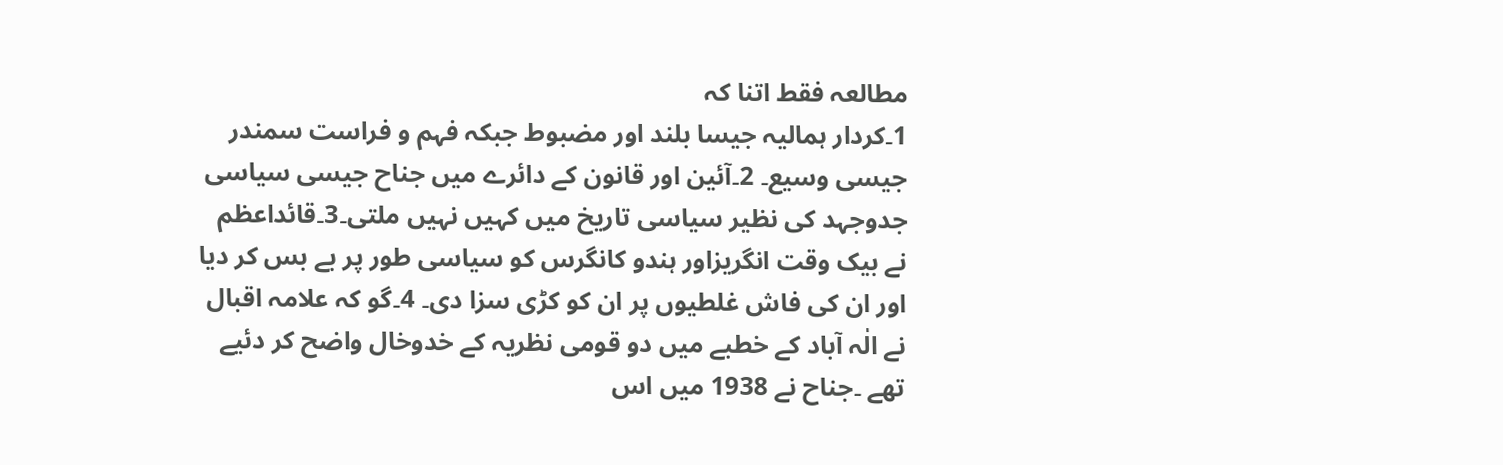مطالعہ فقط اتنا کہ
1۔کردار ہمالیہ جیسا بلند اور مضبوط جبکہ فہم و فراست سمندر جیسی وسیع۔ 2۔آئین اور قانون کے دائرے میں جناح جیسی سیاسی جدوجہد کی نظیر سیاسی تاریخ میں کہیں نہیں ملتی۔3۔قائداعظم نے بیک وقت انگریزاور ہندو کانگرس کو سیاسی طور پر بے بس کر دیا اور ان کی فاش غلطیوں پر ان کو کڑی سزا دی۔ 4۔گو کہ علامہ اقبال نے الٰہ آباد کے خطبے میں دو قومی نظریہ کے خدوخال واضح کر دئیے تھے ۔جناح نے 1938 میں اس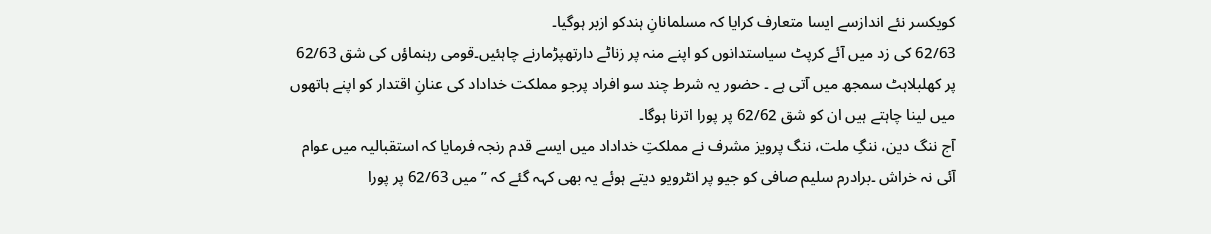کویکسر نئے اندازسے ایسا متعارف کرایا کہ مسلمانانِ ہندکو ازبر ہوگیا۔
62/63 کی زد میں آئے کرپٹ سیاستدانوں کو اپنے منہ پر زناٹے دارتھپڑمارنے چاہئیں۔قومی رہنماؤں کی شق 62/63 پر کھلبلاہٹ سمجھ میں آتی ہے ۔ حضور یہ شرط چند سو افراد پرجو مملکت خداداد کی عنانِ اقتدار کو اپنے ہاتھوں میں لینا چاہتے ہیں ان کو شق 62/62 پر پورا اترنا ہوگا۔
آج ننگ دین، ننگِ ملت، ننگ پرویز مشرف نے مملکتِ خداداد میں ایسے قدم رنجہ فرمایا کہ استقبالیہ میں عوام آئی نہ خراش ۔برادرم سلیم صافی کو جیو پر انٹرویو دیتے ہوئے یہ بھی کہہ گئے کہ ”میں 62/63 پر پورا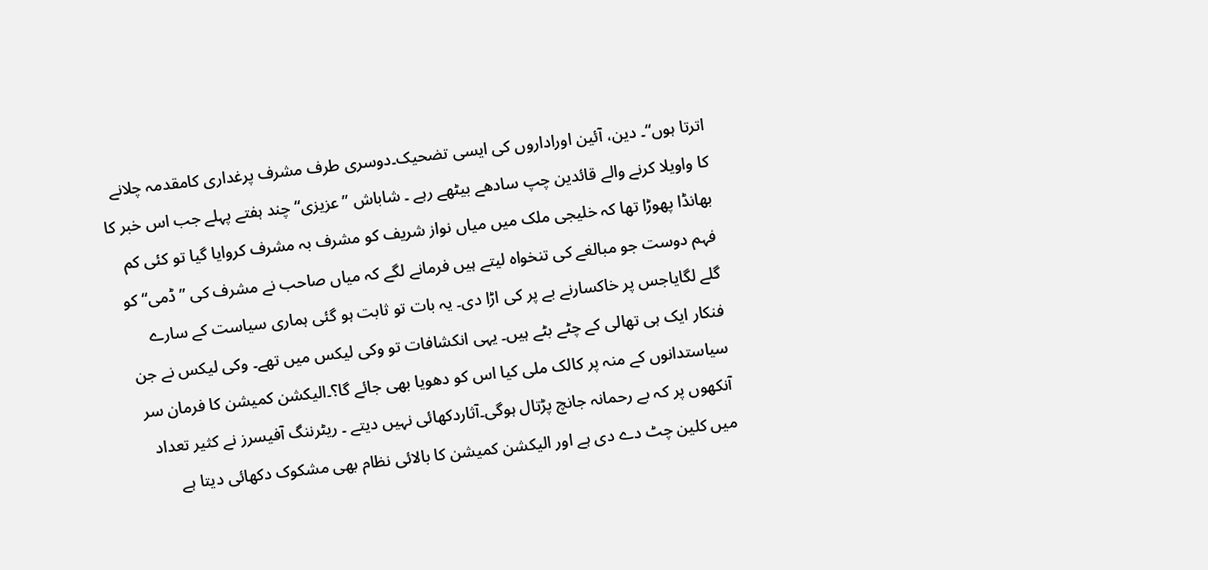اترتا ہوں“۔ دین، آئین اوراداروں کی ایسی تضحیک۔دوسری طرف مشرف پرغداری کامقدمہ چلانے کا واویلا کرنے والے قائدین چپ سادھے بیٹھے رہے ۔ شاباش ”عزیزی“ چند ہفتے پہلے جب اس خبر کا بھانڈا پھوڑا تھا کہ خلیجی ملک میں میاں نواز شریف کو مشرف بہ مشرف کروایا گیا تو کئی کم فہم دوست جو مبالغے کی تنخواہ لیتے ہیں فرمانے لگے کہ میاں صاحب نے مشرف کی ”ڈمی“ کو گلے لگایاجس پر خاکسارنے بے پر کی اڑا دی۔ یہ بات تو ثابت ہو گئی ہماری سیاست کے سارے فنکار ایک ہی تھالی کے چٹے بٹے ہیں۔ یہی انکشافات تو وکی لیکس میں تھے۔ وکی لیکس نے جن سیاستدانوں کے منہ پر کالک ملی کیا اس کو دھویا بھی جائے گا؟۔الیکشن کمیشن کا فرمان سر آنکھوں پر کہ بے رحمانہ جانچ پڑتال ہوگی۔آثاردکھائی نہیں دیتے ۔ ریٹرننگ آفیسرز نے کثیر تعداد میں کلین چٹ دے دی ہے اور الیکشن کمیشن کا بالائی نظام بھی مشکوک دکھائی دیتا ہے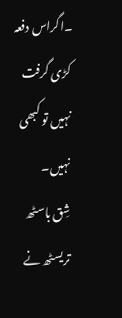۔اگراس دفعہ کڑی گرفت نہیں تو کبھی نہیں۔
شِق باسٹھ تریسٹھ نے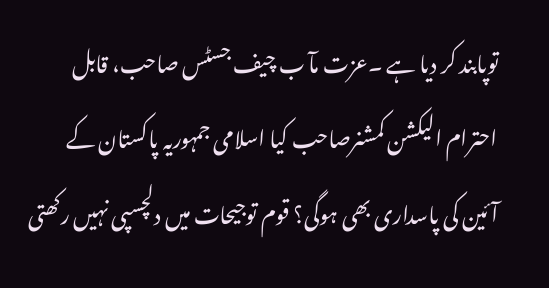توپابند کر دیا ہے ۔عزت مآ ب چیف جسٹس صاحب، قابل احترام الیکشن کمشنرصاحب کیا اسلامی جمہوریہ پاکستان کے آئین کی پاسداری بھی ہوگی؟ قوم توجیحات میں دلچسپی نہیں رکھتی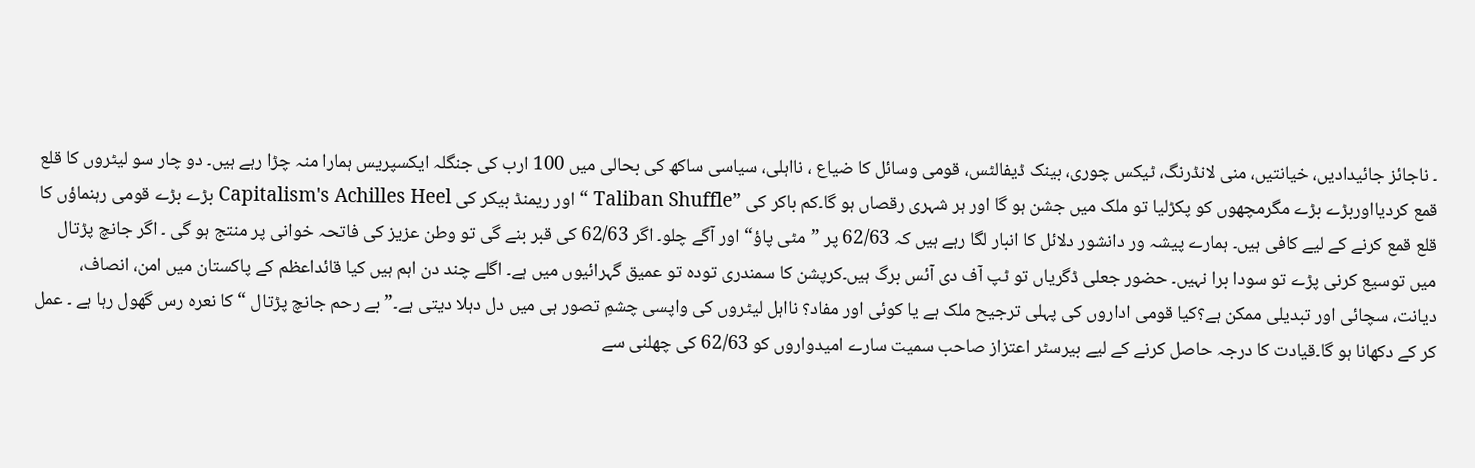۔ ناجائز جائیدادیں، خیانتیں، منی لانڈرنگ، ٹیکس چوری، بینک ڈیفالٹس، قومی وسائل کا ضیاع ، نااہلی، سیاسی ساکھ کی بحالی میں 100 ارب کی جنگلہ ایکسپریس ہمارا منہ چڑا رہے ہیں۔ دو چار سو لیٹروں کا قلع قمع کردیااوربڑے بڑے مگرمچھوں کو پکڑلیا تو ملک میں جشن ہو گا اور ہر شہری رقصاں ہو گا۔کم باکر کی ”Taliban Shuffle “ اور ریمنڈ بیکر کی Capitalism's Achilles Heel بڑے بڑے قومی رہنماؤں کا قلع قمع کرنے کے لیے کافی ہیں۔ ہمارے پیشہ ور دانشور دلائل کا انبار لگا رہے ہیں کہ 62/63 پر ”مٹی پاؤ“ اور آگے چلو۔ اگر 62/63 کی قبر بنے گی تو وطن عزیز کی فاتحہ خوانی پر منتج ہو گی ۔ اگر جانچ پڑتال میں توسیع کرنی پڑے تو سودا برا نہیں۔ حضور جعلی ڈگریاں تو ٹپ آف دی آئس برگ ہیں۔کرپشن کا سمندری تودہ تو عمیق گہرائیوں میں ہے۔ اگلے چند دن اہم ہیں کیا قائداعظم کے پاکستان میں امن، انصاف، دیانت، سچائی اور تبدیلی ممکن ہے؟کیا قومی اداروں کی پہلی ترجیح ملک ہے یا کوئی اور مفاد؟ نااہل لیٹروں کی واپسی چشمِ تصور ہی میں دل دہلا دیتی ہے۔” بے رحم جانچ پڑتال “ کا نعرہ رس گھول رہا ہے ۔ عمل کر کے دکھانا ہو گا۔قیادت کا درجہ حاصل کرنے کے لیے بیرسٹر اعتزاز صاحب سمیت سارے امیدواروں کو 62/63 کی چھلنی سے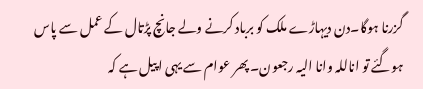گزرنا ہوگا۔دن دیہاڑے ملک کو برباد کرنے ولے جانچ پڑتال کے عمل سے پاس ہوگئے تو اناللہ وانا الیہ رجعون۔ پھر عوام سے یہی اپیل ہے کہ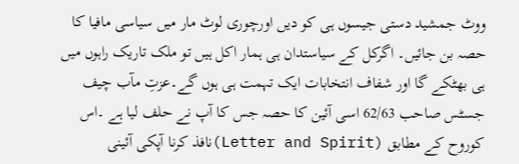ووٹ جمشید دستی جیسوں ہی کو دیں اورچوری لوٹ مار میں سیاسی مافیا کا حصہ بن جائیں۔ اگرکل کے سیاستدان ہی ہمار اکل ہیں تو ملک تاریک راہوں میں ہی بھٹکے گا اور شفاف انتخابات ایک تہمت ہی ہوں گے۔عزتِ مآب چیف جسٹس صاحب 62/63 اسی آئین کا حصہ جس کا آپ نے حلف لیا ہے ۔اس کوروح کے مطابق (Letter and Spirit)نافذ کرنا آپکی آئینی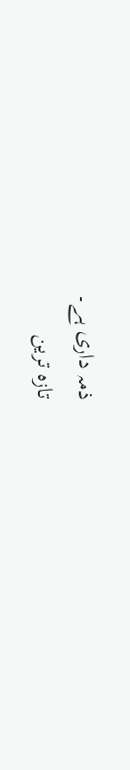ذمہ داری ہے۔
تازہ ترین